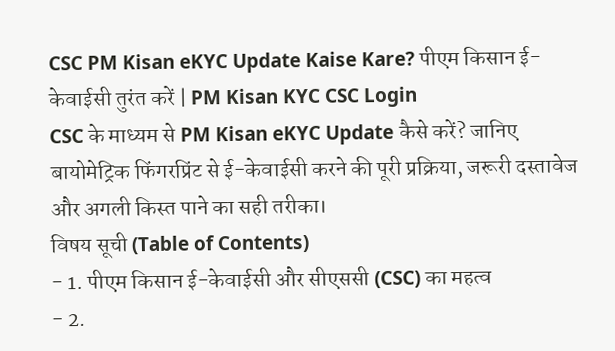CSC PM Kisan eKYC Update Kaise Kare? पीएम किसान ई-केवाईसी तुरंत करें | PM Kisan KYC CSC Login
CSC के माध्यम से PM Kisan eKYC Update कैसे करें? जानिए बायोमेट्रिक फिंगरप्रिंट से ई-केवाईसी करने की पूरी प्रक्रिया, जरूरी दस्तावेज और अगली किस्त पाने का सही तरीका।
विषय सूची (Table of Contents)
- 1. पीएम किसान ई-केवाईसी और सीएससी (CSC) का महत्व
- 2.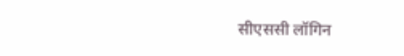सीएससी लॉगिन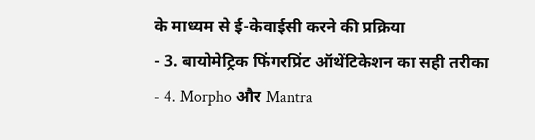के माध्यम से ई-केवाईसी करने की प्रक्रिया
- 3. बायोमेट्रिक फिंगरप्रिंट ऑथेंटिकेशन का सही तरीका
- 4. Morpho और Mantra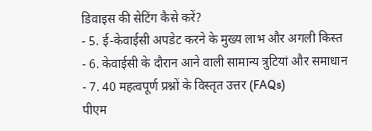डिवाइस की सेटिंग कैसे करें?
- 5. ई-केवाईसी अपडेट करने के मुख्य लाभ और अगली किस्त
- 6. केवाईसी के दौरान आने वाली सामान्य त्रुटियां और समाधान
- 7. 40 महत्वपूर्ण प्रश्नों के विस्तृत उत्तर (FAQs)
पीएम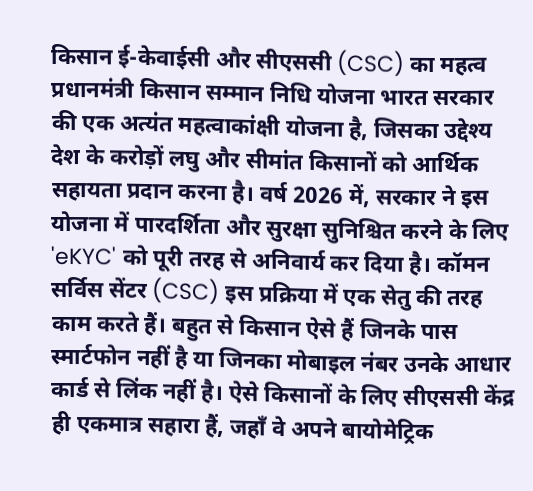किसान ई-केवाईसी और सीएससी (CSC) का महत्व
प्रधानमंत्री किसान सम्मान निधि योजना भारत सरकार की एक अत्यंत महत्वाकांक्षी योजना है, जिसका उद्देश्य देश के करोड़ों लघु और सीमांत किसानों को आर्थिक सहायता प्रदान करना है। वर्ष 2026 में, सरकार ने इस योजना में पारदर्शिता और सुरक्षा सुनिश्चित करने के लिए 'eKYC' को पूरी तरह से अनिवार्य कर दिया है। कॉमन सर्विस सेंटर (CSC) इस प्रक्रिया में एक सेतु की तरह काम करते हैं। बहुत से किसान ऐसे हैं जिनके पास स्मार्टफोन नहीं है या जिनका मोबाइल नंबर उनके आधार कार्ड से लिंक नहीं है। ऐसे किसानों के लिए सीएससी केंद्र ही एकमात्र सहारा हैं, जहाँ वे अपने बायोमेट्रिक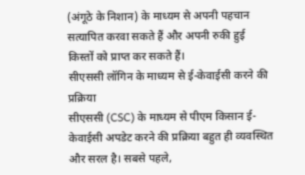(अंगूठे के निशान) के माध्यम से अपनी पहचान सत्यापित करवा सकते हैं और अपनी रुकी हुई किस्तों को प्राप्त कर सकते हैं।
सीएससी लॉगिन के माध्यम से ई-केवाईसी करने की प्रक्रिया
सीएससी (CSC) के माध्यम से पीएम किसान ई-केवाईसी अपडेट करने की प्रक्रिया बहुत ही व्यवस्थित और सरल है। सबसे पहले,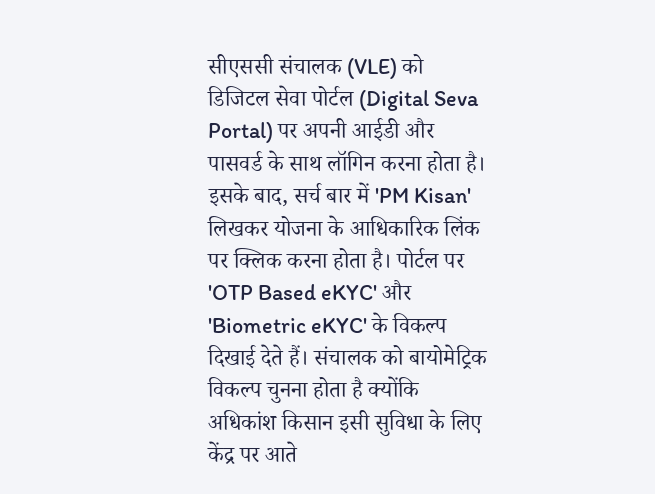सीएससी संचालक (VLE) को डिजिटल सेवा पोर्टल (Digital Seva Portal) पर अपनी आईडी और पासवर्ड के साथ लॉगिन करना होता है। इसके बाद, सर्च बार में 'PM Kisan' लिखकर योजना के आधिकारिक लिंक पर क्लिक करना होता है। पोर्टल पर 'OTP Based eKYC' और 'Biometric eKYC' के विकल्प दिखाई देते हैं। संचालक को बायोमेट्रिक विकल्प चुनना होता है क्योंकि अधिकांश किसान इसी सुविधा के लिए केंद्र पर आते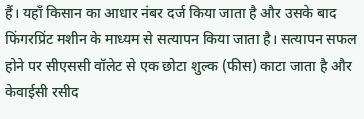हैं। यहाँ किसान का आधार नंबर दर्ज किया जाता है और उसके बाद फिंगरप्रिंट मशीन के माध्यम से सत्यापन किया जाता है। सत्यापन सफल होने पर सीएससी वॉलेट से एक छोटा शुल्क (फीस) काटा जाता है और केवाईसी रसीद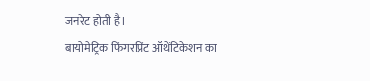जनरेट होती है।
बायोमेट्रिक फिंगरप्रिंट ऑथेंटिकेशन का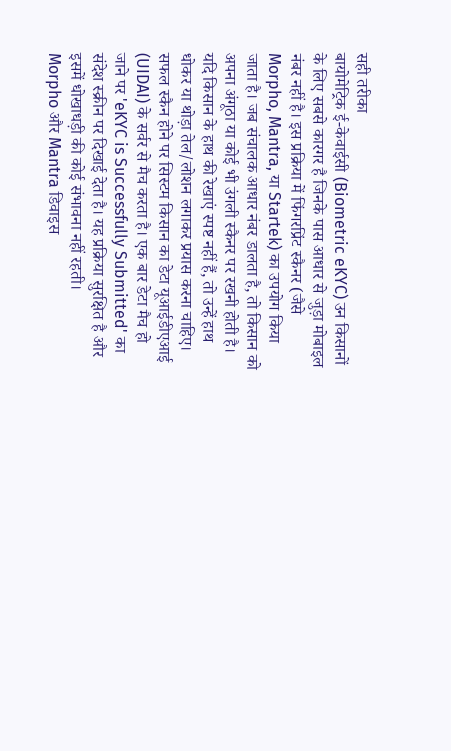सही तरीका
बायोमेट्रिक ई-केवाईसी (Biometric eKYC) उन किसानों के लिए सबसे कारगर है जिनके पास आधार से जुड़ा मोबाइल नंबर नहीं है। इस प्रक्रिया में फिंगरप्रिंट स्कैनर (जैसे Morpho, Mantra, या Startek) का उपयोग किया जाता है। जब संचालक आधार नंबर डालता है, तो किसान को अपना अंगूठा या कोई भी उंगली स्कैनर पर रखनी होती है। यदि किसान के हाथ की रेखाएं स्पष्ट नहीं हैं, तो उन्हें हाथ धोकर या थोड़ा तेल/लोशन लगाकर प्रयास करना चाहिए। सफल स्कैन होने पर सिस्टम किसान का डेटा यूआईडीएआई (UIDAI) के सर्वर से मैच करता है। एक बार डेटा मैच हो जाने पर 'eKYC is Successfully Submitted' का संदेश स्क्रीन पर दिखाई देता है। यह प्रक्रिया सुरक्षित है और इसमें धोखाधड़ी की कोई संभावना नहीं रहती।
Morpho और Mantra डिवाइस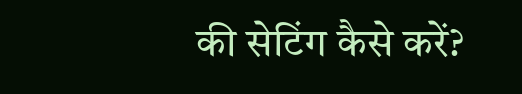की सेटिंग कैसे करें?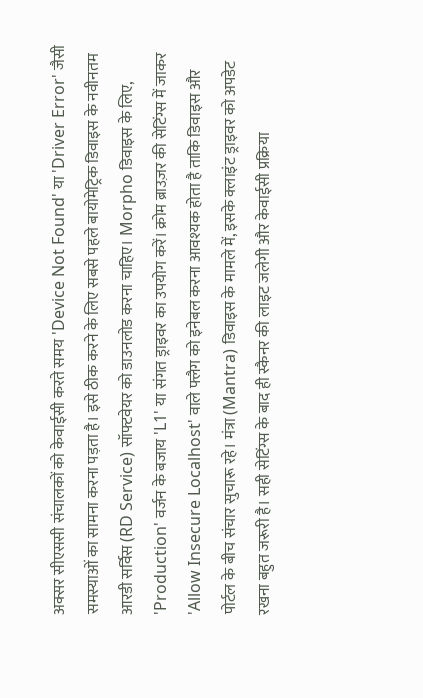अक्सर सीएससी संचालकों को केवाईसी करते समय 'Device Not Found' या 'Driver Error' जैसी समस्याओं का सामना करना पड़ता है। इसे ठीक करने के लिए सबसे पहले बायोमेट्रिक डिवाइस के नवीनतम आरडी सर्विस (RD Service) सॉफ्टवेयर को डाउनलोड करना चाहिए। Morpho डिवाइस के लिए, 'Production' वर्जन के बजाय 'L1' या संगत ड्राइवर का उपयोग करें। क्रोम ब्राउज़र की सेटिंग्स में जाकर 'Allow Insecure Localhost' वाले फ्लैग को इनेबल करना आवश्यक होता है ताकि डिवाइस और पोर्टल के बीच संचार सुचारू रहे। मंत्रा (Mantra) डिवाइस के मामले में, इसके क्लाइंट ड्राइवर को अपडेट रखना बहुत जरूरी है। सही सेटिंग्स के बाद ही स्कैनर की लाइट जलेगी और केवाईसी प्रक्रिया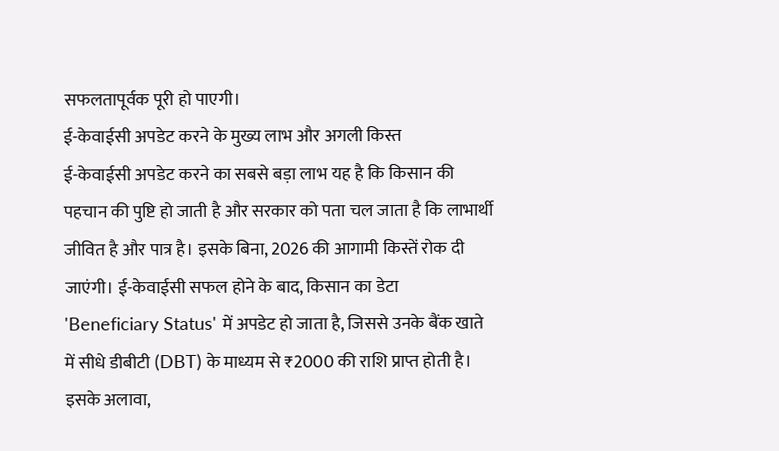सफलतापूर्वक पूरी हो पाएगी।
ई-केवाईसी अपडेट करने के मुख्य लाभ और अगली किस्त
ई-केवाईसी अपडेट करने का सबसे बड़ा लाभ यह है कि किसान की पहचान की पुष्टि हो जाती है और सरकार को पता चल जाता है कि लाभार्थी जीवित है और पात्र है। इसके बिना, 2026 की आगामी किस्तें रोक दी जाएंगी। ई-केवाईसी सफल होने के बाद, किसान का डेटा 'Beneficiary Status' में अपडेट हो जाता है, जिससे उनके बैंक खाते में सीधे डीबीटी (DBT) के माध्यम से ₹2000 की राशि प्राप्त होती है। इसके अलावा,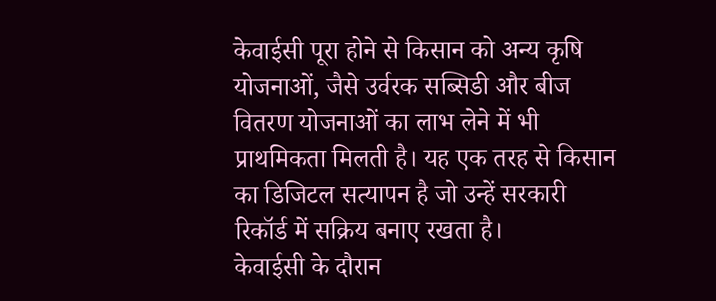केवाईसी पूरा होने से किसान को अन्य कृषि योजनाओं, जैसे उर्वरक सब्सिडी और बीज वितरण योजनाओं का लाभ लेने में भी प्राथमिकता मिलती है। यह एक तरह से किसान का डिजिटल सत्यापन है जो उन्हें सरकारी रिकॉर्ड में सक्रिय बनाए रखता है।
केवाईसी के दौरान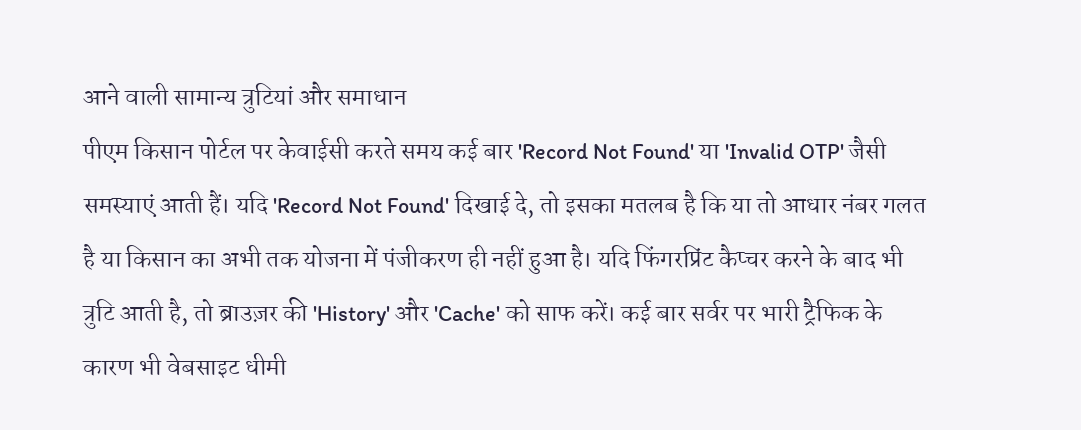आने वाली सामान्य त्रुटियां और समाधान
पीएम किसान पोर्टल पर केवाईसी करते समय कई बार 'Record Not Found' या 'Invalid OTP' जैसी समस्याएं आती हैं। यदि 'Record Not Found' दिखाई दे, तो इसका मतलब है कि या तो आधार नंबर गलत है या किसान का अभी तक योजना में पंजीकरण ही नहीं हुआ है। यदि फिंगरप्रिंट कैप्चर करने के बाद भी त्रुटि आती है, तो ब्राउज़र की 'History' और 'Cache' को साफ करें। कई बार सर्वर पर भारी ट्रैफिक के कारण भी वेबसाइट धीमी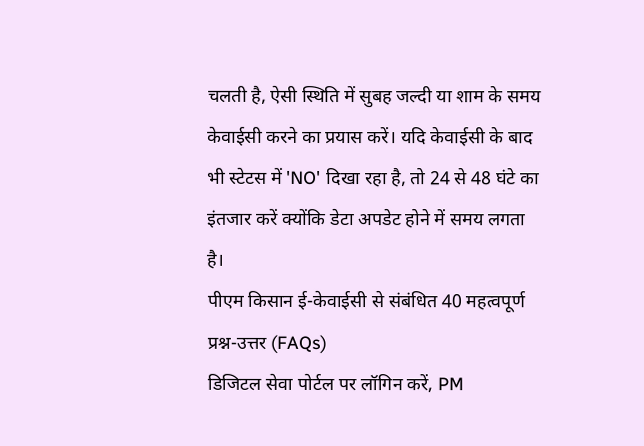चलती है, ऐसी स्थिति में सुबह जल्दी या शाम के समय केवाईसी करने का प्रयास करें। यदि केवाईसी के बाद भी स्टेटस में 'NO' दिखा रहा है, तो 24 से 48 घंटे का इंतजार करें क्योंकि डेटा अपडेट होने में समय लगता है।
पीएम किसान ई-केवाईसी से संबंधित 40 महत्वपूर्ण प्रश्न-उत्तर (FAQs)
डिजिटल सेवा पोर्टल पर लॉगिन करें, PM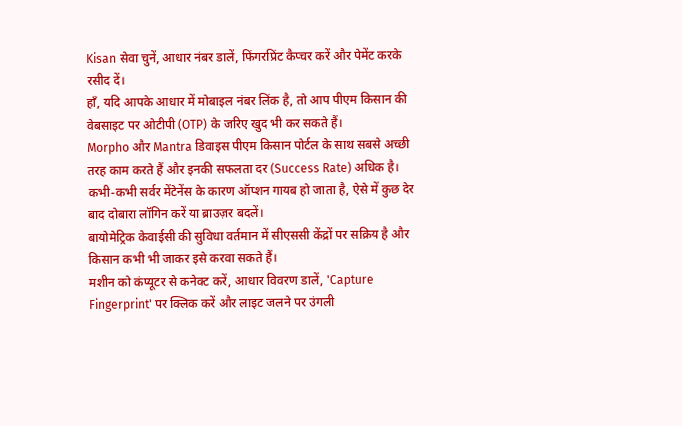Kisan सेवा चुनें, आधार नंबर डालें, फिंगरप्रिंट कैप्चर करें और पेमेंट करके रसीद दें।
हाँ, यदि आपके आधार में मोबाइल नंबर लिंक है, तो आप पीएम किसान की वेबसाइट पर ओटीपी (OTP) के जरिए खुद भी कर सकते हैं।
Morpho और Mantra डिवाइस पीएम किसान पोर्टल के साथ सबसे अच्छी तरह काम करते हैं और इनकी सफलता दर (Success Rate) अधिक है।
कभी-कभी सर्वर मेंटेनेंस के कारण ऑप्शन गायब हो जाता है, ऐसे में कुछ देर बाद दोबारा लॉगिन करें या ब्राउज़र बदलें।
बायोमेट्रिक केवाईसी की सुविधा वर्तमान में सीएससी केंद्रों पर सक्रिय है और किसान कभी भी जाकर इसे करवा सकते हैं।
मशीन को कंप्यूटर से कनेक्ट करें, आधार विवरण डालें, 'Capture Fingerprint' पर क्लिक करें और लाइट जलने पर उंगली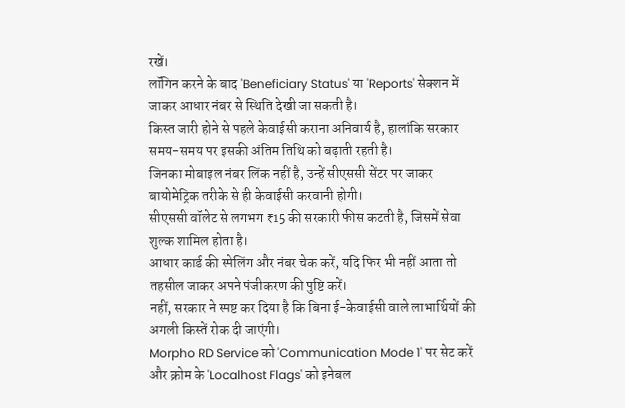रखें।
लॉगिन करने के बाद 'Beneficiary Status' या 'Reports' सेक्शन में जाकर आधार नंबर से स्थिति देखी जा सकती है।
किस्त जारी होने से पहले केवाईसी कराना अनिवार्य है, हालांकि सरकार समय-समय पर इसकी अंतिम तिथि को बढ़ाती रहती है।
जिनका मोबाइल नंबर लिंक नहीं है, उन्हें सीएससी सेंटर पर जाकर बायोमेट्रिक तरीके से ही केवाईसी करवानी होगी।
सीएससी वॉलेट से लगभग ₹15 की सरकारी फीस कटती है, जिसमें सेवा शुल्क शामिल होता है।
आधार कार्ड की स्पेलिंग और नंबर चेक करें, यदि फिर भी नहीं आता तो तहसील जाकर अपने पंजीकरण की पुष्टि करें।
नहीं, सरकार ने स्पष्ट कर दिया है कि बिना ई-केवाईसी वाले लाभार्थियों की अगली किस्तें रोक दी जाएंगी।
Morpho RD Service को 'Communication Mode 1' पर सेट करें और क्रोम के 'Localhost Flags' को इनेबल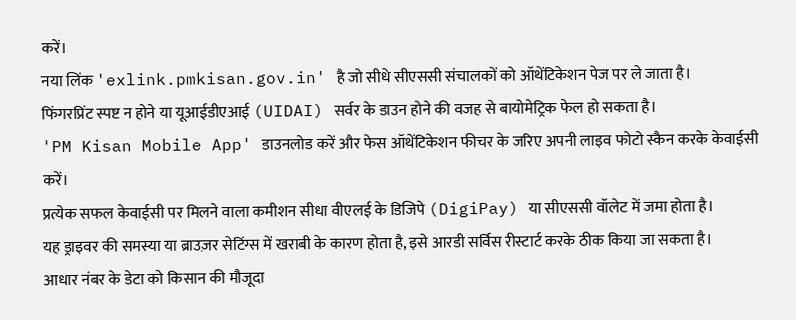करें।
नया लिंक 'exlink.pmkisan.gov.in' है जो सीधे सीएससी संचालकों को ऑथेंटिकेशन पेज पर ले जाता है।
फिंगरप्रिंट स्पष्ट न होने या यूआईडीएआई (UIDAI) सर्वर के डाउन होने की वजह से बायोमेट्रिक फेल हो सकता है।
'PM Kisan Mobile App' डाउनलोड करें और फेस ऑथेंटिकेशन फीचर के जरिए अपनी लाइव फोटो स्कैन करके केवाईसी करें।
प्रत्येक सफल केवाईसी पर मिलने वाला कमीशन सीधा वीएलई के डिजिपे (DigiPay) या सीएससी वॉलेट में जमा होता है।
यह ड्राइवर की समस्या या ब्राउज़र सेटिंग्स में खराबी के कारण होता है, इसे आरडी सर्विस रीस्टार्ट करके ठीक किया जा सकता है।
आधार नंबर के डेटा को किसान की मौजूदा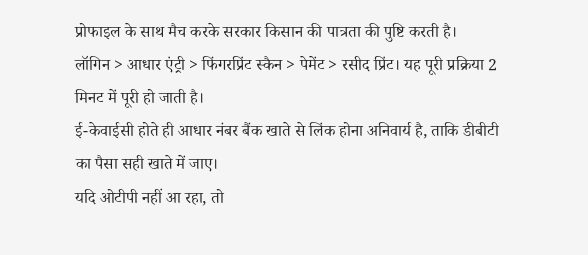प्रोफाइल के साथ मैच करके सरकार किसान की पात्रता की पुष्टि करती है।
लॉगिन > आधार एंट्री > फिंगरप्रिंट स्कैन > पेमेंट > रसीद प्रिंट। यह पूरी प्रक्रिया 2 मिनट में पूरी हो जाती है।
ई-केवाईसी होते ही आधार नंबर बैंक खाते से लिंक होना अनिवार्य है, ताकि डीबीटी का पैसा सही खाते में जाए।
यदि ओटीपी नहीं आ रहा, तो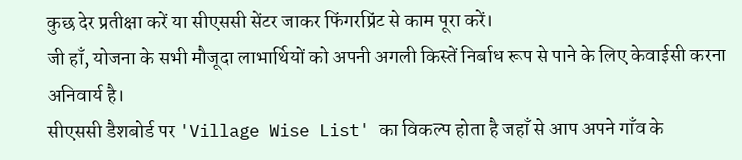कुछ देर प्रतीक्षा करें या सीएससी सेंटर जाकर फिंगरप्रिंट से काम पूरा करें।
जी हाँ, योजना के सभी मौजूदा लाभार्थियों को अपनी अगली किस्तें निर्बाध रूप से पाने के लिए केवाईसी करना अनिवार्य है।
सीएससी डैशबोर्ड पर 'Village Wise List' का विकल्प होता है जहाँ से आप अपने गाँव के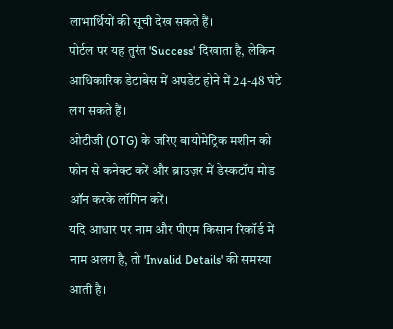लाभार्थियों की सूची देख सकते हैं।
पोर्टल पर यह तुरंत 'Success' दिखाता है, लेकिन आधिकारिक डेटाबेस में अपडेट होने में 24-48 घंटे लग सकते हैं।
ओटीजी (OTG) के जरिए बायोमेट्रिक मशीन को फोन से कनेक्ट करें और ब्राउज़र में डेस्कटॉप मोड ऑन करके लॉगिन करें।
यदि आधार पर नाम और पीएम किसान रिकॉर्ड में नाम अलग है, तो 'Invalid Details' की समस्या आती है।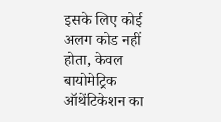इसके लिए कोई अलग कोड नहीं होता, केवल बायोमेट्रिक ऑथेंटिकेशन का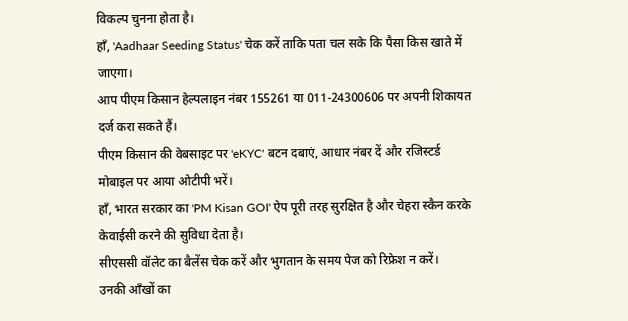विकल्प चुनना होता है।
हाँ, 'Aadhaar Seeding Status' चेक करें ताकि पता चल सके कि पैसा किस खाते में जाएगा।
आप पीएम किसान हेल्पलाइन नंबर 155261 या 011-24300606 पर अपनी शिकायत दर्ज करा सकते हैं।
पीएम किसान की वेबसाइट पर 'eKYC' बटन दबाएं, आधार नंबर दें और रजिस्टर्ड मोबाइल पर आया ओटीपी भरें।
हाँ, भारत सरकार का 'PM Kisan GOI' ऐप पूरी तरह सुरक्षित है और चेहरा स्कैन करके केवाईसी करने की सुविधा देता है।
सीएससी वॉलेट का बैलेंस चेक करें और भुगतान के समय पेज को रिफ्रेश न करें।
उनकी आँखों का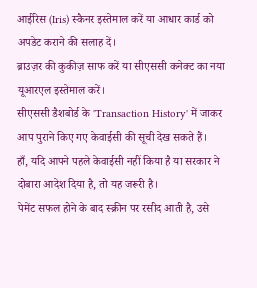आईरिस (Iris) स्कैनर इस्तेमाल करें या आधार कार्ड को अपडेट कराने की सलाह दें।
ब्राउज़र की कुकीज़ साफ करें या सीएससी कनेक्ट का नया यूआरएल इस्तेमाल करें।
सीएससी डैशबोर्ड के 'Transaction History' में जाकर आप पुराने किए गए केवाईसी की सूची देख सकते हैं।
हाँ, यदि आपने पहले केवाईसी नहीं किया है या सरकार ने दोबारा आदेश दिया है, तो यह जरूरी है।
पेमेंट सफल होने के बाद स्क्रीन पर रसीद आती है, उसे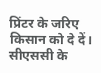प्रिंटर के जरिए किसान को दे दें।
सीएससी के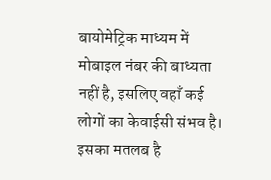बायोमेट्रिक माध्यम में मोबाइल नंबर की बाध्यता नहीं है, इसलिए वहाँ कई लोगों का केवाईसी संभव है।
इसका मतलब है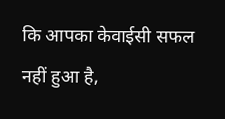कि आपका केवाईसी सफल नहीं हुआ है,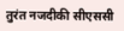तुरंत नजदीकी सीएससी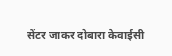सेंटर जाकर दोबारा केवाईसी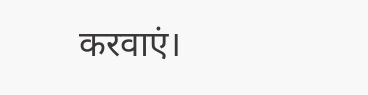करवाएं।